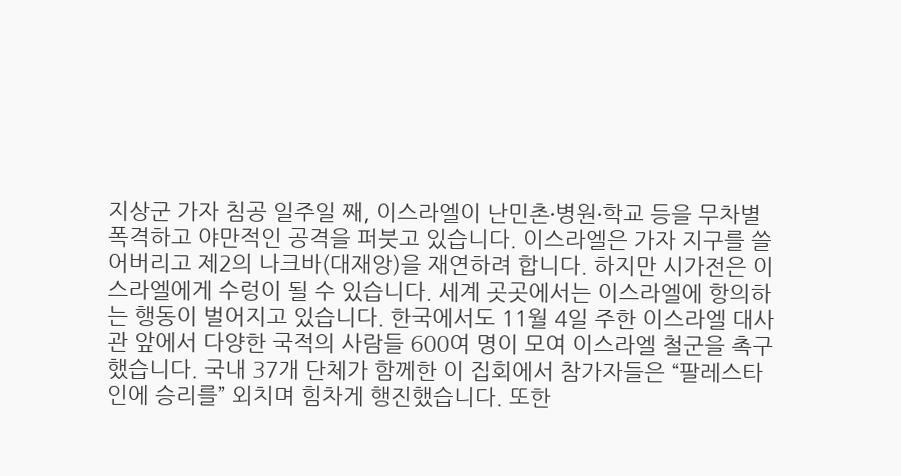지상군 가자 침공 일주일 째, 이스라엘이 난민촌∙병원∙학교 등을 무차별 폭격하고 야만적인 공격을 퍼붓고 있습니다. 이스라엘은 가자 지구를 쓸어버리고 제2의 나크바(대재앙)을 재연하려 합니다. 하지만 시가전은 이스라엘에게 수렁이 될 수 있습니다. 세계 곳곳에서는 이스라엘에 항의하는 행동이 벌어지고 있습니다. 한국에서도 11월 4일 주한 이스라엘 대사관 앞에서 다양한 국적의 사람들 600여 명이 모여 이스라엘 철군을 촉구했습니다. 국내 37개 단체가 함께한 이 집회에서 참가자들은 “팔레스타인에 승리를” 외치며 힘차게 행진했습니다. 또한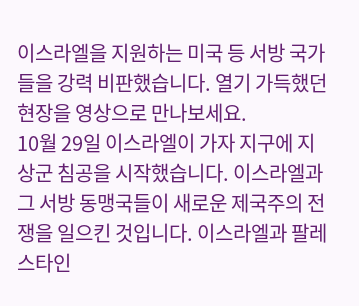이스라엘을 지원하는 미국 등 서방 국가들을 강력 비판했습니다. 열기 가득했던 현장을 영상으로 만나보세요.
10월 29일 이스라엘이 가자 지구에 지상군 침공을 시작했습니다. 이스라엘과 그 서방 동맹국들이 새로운 제국주의 전쟁을 일으킨 것입니다. 이스라엘과 팔레스타인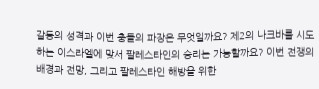갈등의 성격과 이번 충돌의 파장은 무엇일까요? 제2의 나크바를 시도하는 이스라엘에 맞서 팔레스타인의 승리는 가능할까요? 이번 전쟁의 배경과 전망, 그리고 팔레스타인 해방을 위한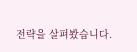전략을 살펴봤습니다.